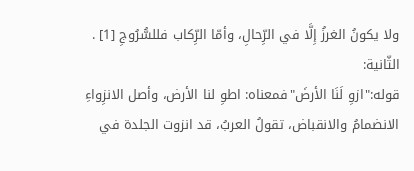ولا يكونُ الغرزُ إِلَّا في الرِّحالِ، وأمّا الرِّكاب فللسُّرُوجِ [1] .
الثّانية:
قوله:"ازوِ لَنَا الأرضَ"فمعناه: اطوِ لنا الأرض، وأصل الانزِواءِ الانضمامُ والانقباض، تقولُ العربُ، قد انزوت الجلدة في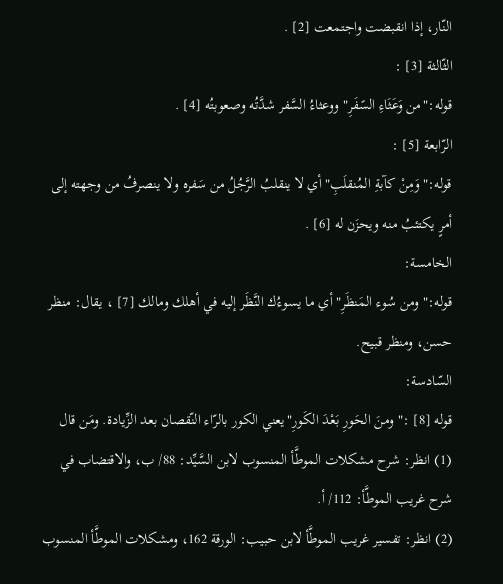النّار، إذا انقبضت واجتمعت [2] .
الثّالثة [3] :
قوله:"من وَعَثَاءِ السًفَرِ"ووعثاءُ السَّفر شدَّتُه وصعوبتُه [4] .
الرّابعة [5] :
قوله:"وَمِنْ كآبةِ المُنقلَبِ"أي لا ينقلبُ الرَّجُلُ من سَفره ولا ينصرفُ من وجهته إلى أمرٍ يكتئبُ منه ويحزَن له [6] .
الخامسة:
قوله:"ومن سُوء المَنظَرِ"أي ما يسوءُك النَّظَر إليه في أهلك ومالك [7] ، يقال: منظر حسن، ومنظر قبيح.
السّادسة:
قوله [8] :"ومنَ الحَورِ بَعْدَ الكَورِ"يعني الكور بالرّاء النّقصان بعد الزِّيادة. ومَن قال
(1) انظر: شرح مشكلات الموطَّأ المنسوب لابن السَّيِّد: 88/ ب، والاقتضاب في شرح غريب الموطَّأ: 112/ أ.
(2) انظر: تفسير غريب الموطَّأ لابن حبيب: الورقة 162، ومشكلات الموطَّأ المنسوب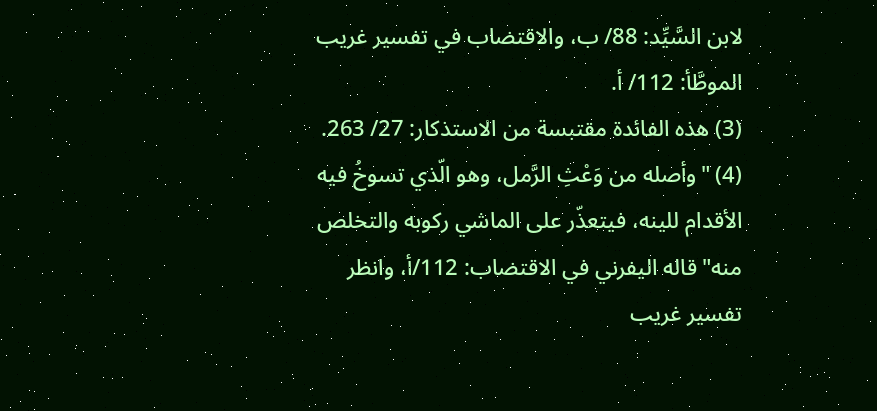لابن السَّيِّد: 88/ ب، والاقتضاب في تفسير غريب الموطَّأ: 112/ أ.
(3) هذه الفائدة مقتبسة من الاستذكار: 27/ 263.
(4) "وأصله من وَعْثِ الرَّمل، وهو الّذي تسوخُ فيه الأقدام للينه، فيتعذّر على الماشي ركوبه والتخلص منه"قاله اليفرني في الاقتضاب: 112/أ، وانظر تفسير غريب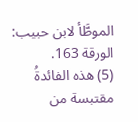الموطَّأ لابن حبيب: الورقة 163.
(5) هذه الفائدةُ مقتبسة من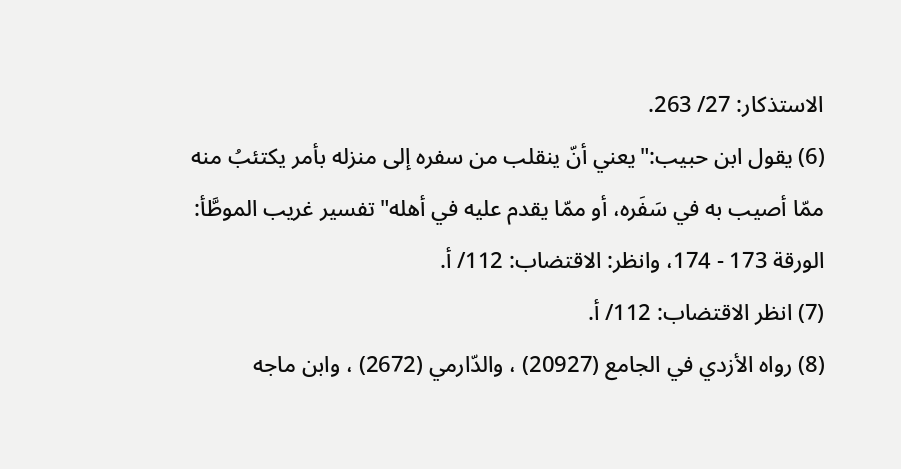الاستذكار: 27/ 263.
(6) يقول ابن حبيب:"يعني أنّ ينقلب من سفره إلى منزله بأمر يكتئبُ منه ممّا أصيب به في سَفَره، أو ممّا يقدم عليه في أهله"تفسير غريب الموطَّأ: الورقة 173 - 174، وانظر: الاقتضاب: 112/ أ.
(7) انظر الاقتضاب: 112/ أ.
(8) رواه الأزدي في الجامع (20927) ، والدّارمي (2672) ، وابن ماجه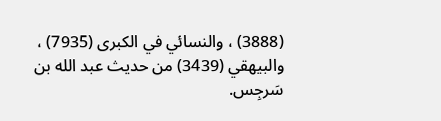(3888) ، والنسائي في الكبرى (7935) ، والبيهقي (3439) من حديث عبد الله بن سَرجِس.